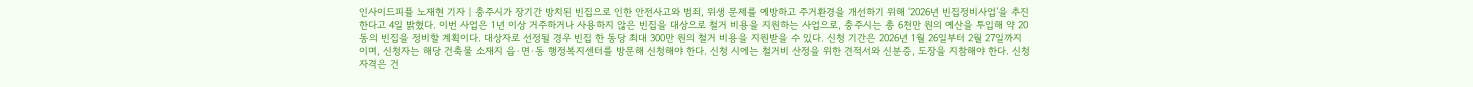인사이드피플 노재현 기자 | 충주시가 장기간 방치된 빈집으로 인한 안전사고와 범죄, 위생 문제를 예방하고 주거환경을 개선하기 위해 ‘2026년 빈집정비사업’을 추진한다고 4일 밝혔다. 이번 사업은 1년 이상 거주하거나 사용하지 않은 빈집을 대상으로 철거 비용을 지원하는 사업으로, 충주시는 총 6천만 원의 예산을 투입해 약 20동의 빈집을 정비할 계획이다. 대상자로 선정될 경우 빈집 한 동당 최대 300만 원의 철거 비용을 지원받을 수 있다. 신청 기간은 2026년 1월 26일부터 2월 27일까지이며, 신청자는 해당 건축물 소재지 읍·면·동 행정복지센터를 방문해 신청해야 한다. 신청 시에는 철거비 산정을 위한 견적서와 신분증, 도장을 지참해야 한다. 신청 자격은 건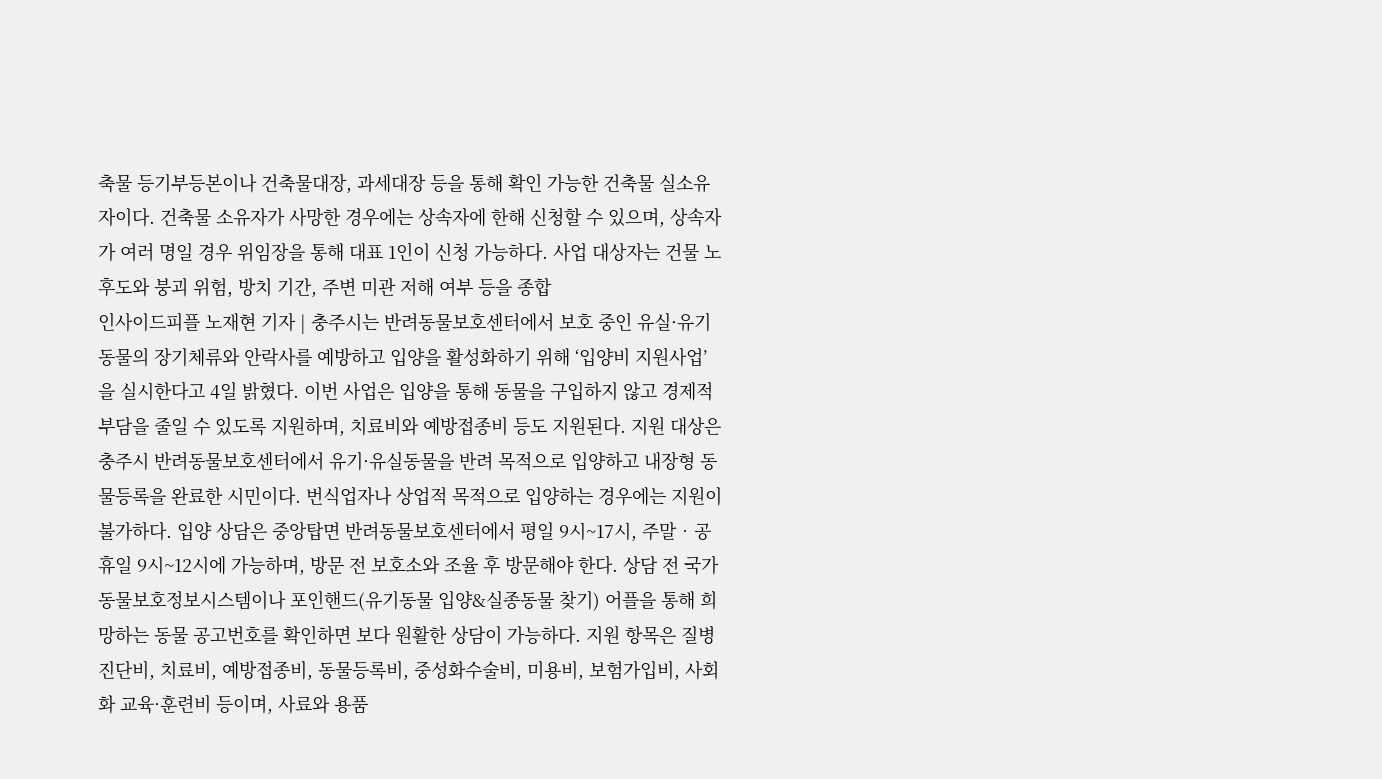축물 등기부등본이나 건축물대장, 과세대장 등을 통해 확인 가능한 건축물 실소유자이다. 건축물 소유자가 사망한 경우에는 상속자에 한해 신청할 수 있으며, 상속자가 여러 명일 경우 위임장을 통해 대표 1인이 신청 가능하다. 사업 대상자는 건물 노후도와 붕괴 위험, 방치 기간, 주변 미관 저해 여부 등을 종합
인사이드피플 노재현 기자 | 충주시는 반려동물보호센터에서 보호 중인 유실·유기동물의 장기체류와 안락사를 예방하고 입양을 활성화하기 위해 ‘입양비 지원사업’을 실시한다고 4일 밝혔다. 이번 사업은 입양을 통해 동물을 구입하지 않고 경제적 부담을 줄일 수 있도록 지원하며, 치료비와 예방접종비 등도 지원된다. 지원 대상은 충주시 반려동물보호센터에서 유기·유실동물을 반려 목적으로 입양하고 내장형 동물등록을 완료한 시민이다. 번식업자나 상업적 목적으로 입양하는 경우에는 지원이 불가하다. 입양 상담은 중앙탑면 반려동물보호센터에서 평일 9시~17시, 주말‧공휴일 9시~12시에 가능하며, 방문 전 보호소와 조율 후 방문해야 한다. 상담 전 국가동물보호정보시스템이나 포인핸드(유기동물 입양&실종동물 찾기) 어플을 통해 희망하는 동물 공고번호를 확인하면 보다 원활한 상담이 가능하다. 지원 항목은 질병진단비, 치료비, 예방접종비, 동물등록비, 중성화수술비, 미용비, 보험가입비, 사회화 교육·훈련비 등이며, 사료와 용품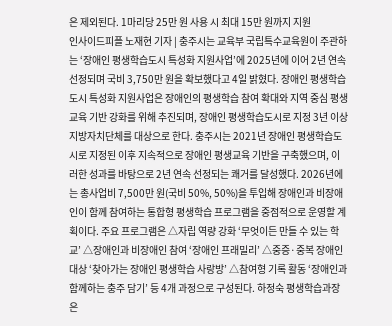은 제외된다. 1마리당 25만 원 사용 시 최대 15만 원까지 지원
인사이드피플 노재현 기자 | 충주시는 교육부 국립특수교육원이 주관하는 ‘장애인 평생학습도시 특성화 지원사업’에 2025년에 이어 2년 연속 선정되며 국비 3,750만 원을 확보했다고 4일 밝혔다. 장애인 평생학습도시 특성화 지원사업은 장애인의 평생학습 참여 확대와 지역 중심 평생교육 기반 강화를 위해 추진되며, 장애인 평생학습도시로 지정 3년 이상 지방자치단체를 대상으로 한다. 충주시는 2021년 장애인 평생학습도시로 지정된 이후 지속적으로 장애인 평생교육 기반을 구축했으며, 이러한 성과를 바탕으로 2년 연속 선정되는 쾌거를 달성했다. 2026년에는 총사업비 7,500만 원(국비 50%, 50%)을 투입해 장애인과 비장애인이 함께 참여하는 통합형 평생학습 프로그램을 중점적으로 운영할 계획이다. 주요 프로그램은 △자립 역량 강화 ‘무엇이든 만들 수 있는 학교’ △장애인과 비장애인 참여 ‘장애인 프래밀리’ △중증·중복 장애인 대상 ‘찾아가는 장애인 평생학습 사랑방’ △참여형 기록 활동 ‘장애인과 함께하는 충주 담기’ 등 4개 과정으로 구성된다. 하정숙 평생학습과장은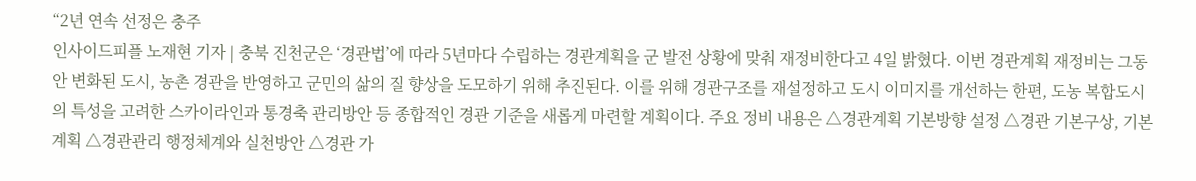“2년 연속 선정은 충주
인사이드피플 노재현 기자 | 충북 진천군은 ‘경관법’에 따라 5년마다 수립하는 경관계획을 군 발전 상황에 맞춰 재정비한다고 4일 밝혔다. 이번 경관계획 재정비는 그동안 변화된 도시, 농촌 경관을 반영하고 군민의 삶의 질 향상을 도모하기 위해 추진된다. 이를 위해 경관구조를 재설정하고 도시 이미지를 개선하는 한편, 도농 복합도시의 특성을 고려한 스카이라인과 통경축 관리방안 등 종합적인 경관 기준을 새롭게 마련할 계획이다. 주요 정비 내용은 △경관계획 기본방향 설정 △경관 기본구상, 기본계획 △경관관리 행정체계와 실천방안 △경관 가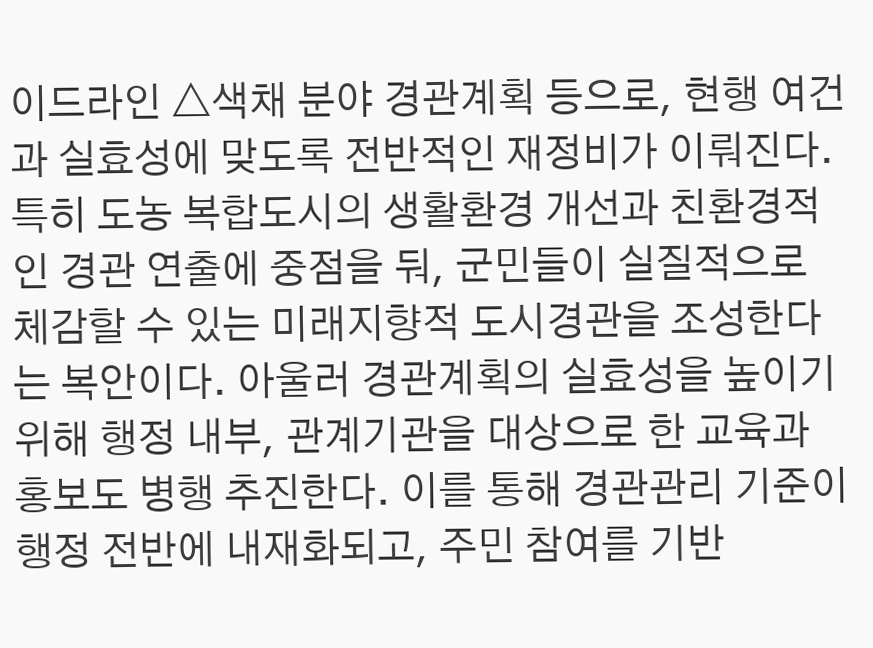이드라인 △색채 분야 경관계획 등으로, 현행 여건과 실효성에 맞도록 전반적인 재정비가 이뤄진다. 특히 도농 복합도시의 생활환경 개선과 친환경적인 경관 연출에 중점을 둬, 군민들이 실질적으로 체감할 수 있는 미래지향적 도시경관을 조성한다는 복안이다. 아울러 경관계획의 실효성을 높이기 위해 행정 내부, 관계기관을 대상으로 한 교육과 홍보도 병행 추진한다. 이를 통해 경관관리 기준이 행정 전반에 내재화되고, 주민 참여를 기반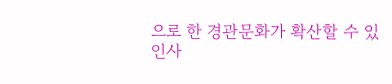으로 한 경관문화가 확산할 수 있
인사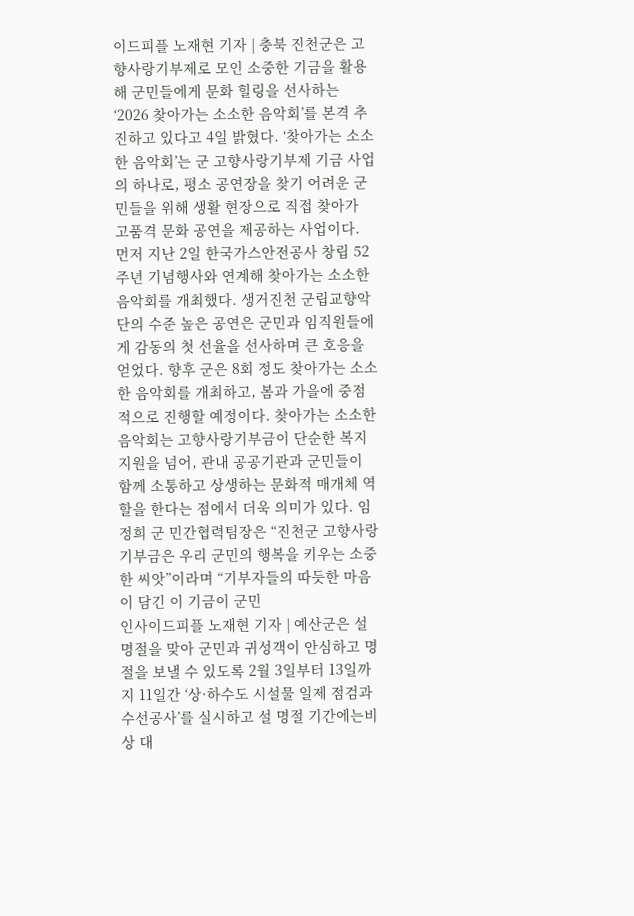이드피플 노재현 기자 | 충북 진천군은 고향사랑기부제로 모인 소중한 기금을 활용해 군민들에게 문화 힐링을 선사하는 ‘2026 찾아가는 소소한 음악회’를 본격 추진하고 있다고 4일 밝혔다. ‘찾아가는 소소한 음악회’는 군 고향사랑기부제 기금 사업의 하나로, 평소 공연장을 찾기 어려운 군민들을 위해 생활 현장으로 직접 찾아가 고품격 문화 공연을 제공하는 사업이다. 먼저 지난 2일 한국가스안전공사 창립 52주년 기념행사와 연계해 찾아가는 소소한 음악회를 개최했다. 생거진천 군립교향악단의 수준 높은 공연은 군민과 임직원들에게 감동의 첫 선율을 선사하며 큰 호응을 얻었다. 향후 군은 8회 정도 찾아가는 소소한 음악회를 개최하고, 봄과 가을에 중점적으로 진행할 예정이다. 찾아가는 소소한 음악회는 고향사랑기부금이 단순한 복지 지원을 넘어, 관내 공공기관과 군민들이 함께 소통하고 상생하는 문화적 매개체 역할을 한다는 점에서 더욱 의미가 있다. 임정희 군 민간협력팀장은 “진천군 고향사랑기부금은 우리 군민의 행복을 키우는 소중한 씨앗”이라며 “기부자들의 따듯한 마음이 담긴 이 기금이 군민
인사이드피플 노재현 기자 | 예산군은 설 명절을 맞아 군민과 귀성객이 안심하고 명절을 보낼 수 있도록 2월 3일부터 13일까지 11일간 ‘상·하수도 시설물 일제 점검과 수선공사’를 실시하고 설 명절 기간에는비상 대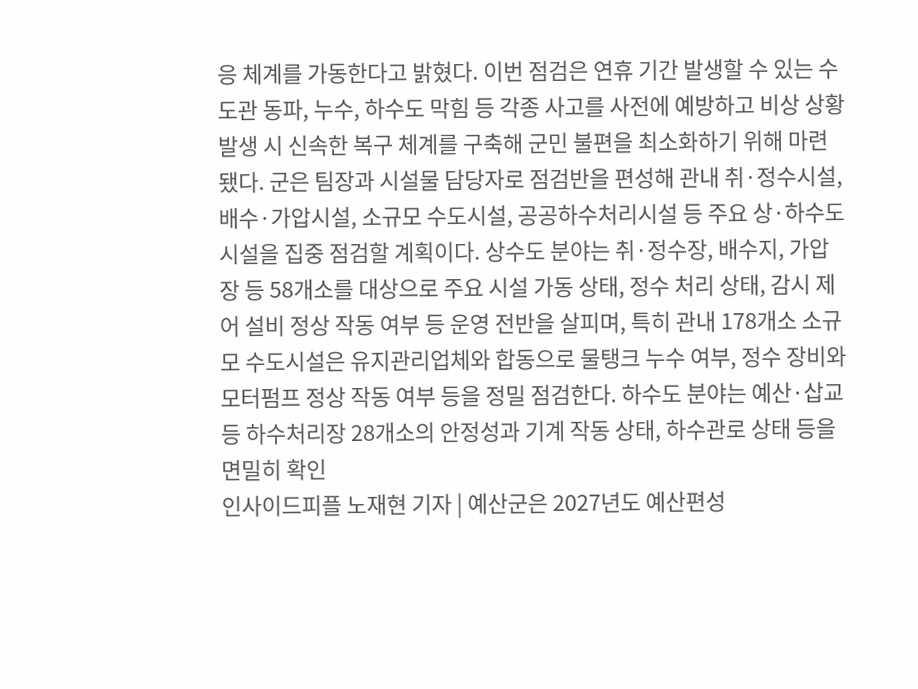응 체계를 가동한다고 밝혔다. 이번 점검은 연휴 기간 발생할 수 있는 수도관 동파, 누수, 하수도 막힘 등 각종 사고를 사전에 예방하고 비상 상황 발생 시 신속한 복구 체계를 구축해 군민 불편을 최소화하기 위해 마련됐다. 군은 팀장과 시설물 담당자로 점검반을 편성해 관내 취·정수시설, 배수·가압시설, 소규모 수도시설, 공공하수처리시설 등 주요 상·하수도 시설을 집중 점검할 계획이다. 상수도 분야는 취·정수장, 배수지, 가압장 등 58개소를 대상으로 주요 시설 가동 상태, 정수 처리 상태, 감시 제어 설비 정상 작동 여부 등 운영 전반을 살피며, 특히 관내 178개소 소규모 수도시설은 유지관리업체와 합동으로 물탱크 누수 여부, 정수 장비와 모터펌프 정상 작동 여부 등을 정밀 점검한다. 하수도 분야는 예산·삽교 등 하수처리장 28개소의 안정성과 기계 작동 상태, 하수관로 상태 등을 면밀히 확인
인사이드피플 노재현 기자 | 예산군은 2027년도 예산편성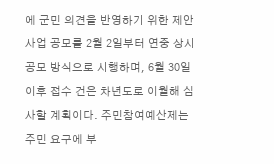에 군민 의견을 반영하기 위한 제안사업 공모를 2월 2일부터 연중 상시공모 방식으로 시행하며, 6월 30일 이후 접수 건은 차년도로 이월해 심사할 계획이다. 주민참여예산제는 주민 요구에 부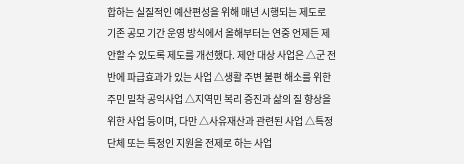합하는 실질적인 예산편성을 위해 매년 시행되는 제도로 기존 공모 기간 운영 방식에서 올해부터는 연중 언제든 제안할 수 있도록 제도를 개선했다. 제안 대상 사업은 △군 전반에 파급효과가 있는 사업 △생활 주변 불편 해소를 위한 주민 밀착 공익사업 △지역민 복리 증진과 삶의 질 향상을 위한 사업 등이며, 다만 △사유재산과 관련된 사업 △특정 단체 또는 특정인 지원을 전제로 하는 사업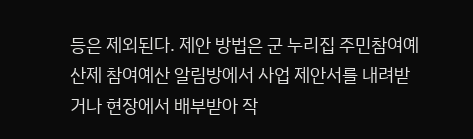등은 제외된다. 제안 방법은 군 누리집 주민참여예산제 참여예산 알림방에서 사업 제안서를 내려받거나 현장에서 배부받아 작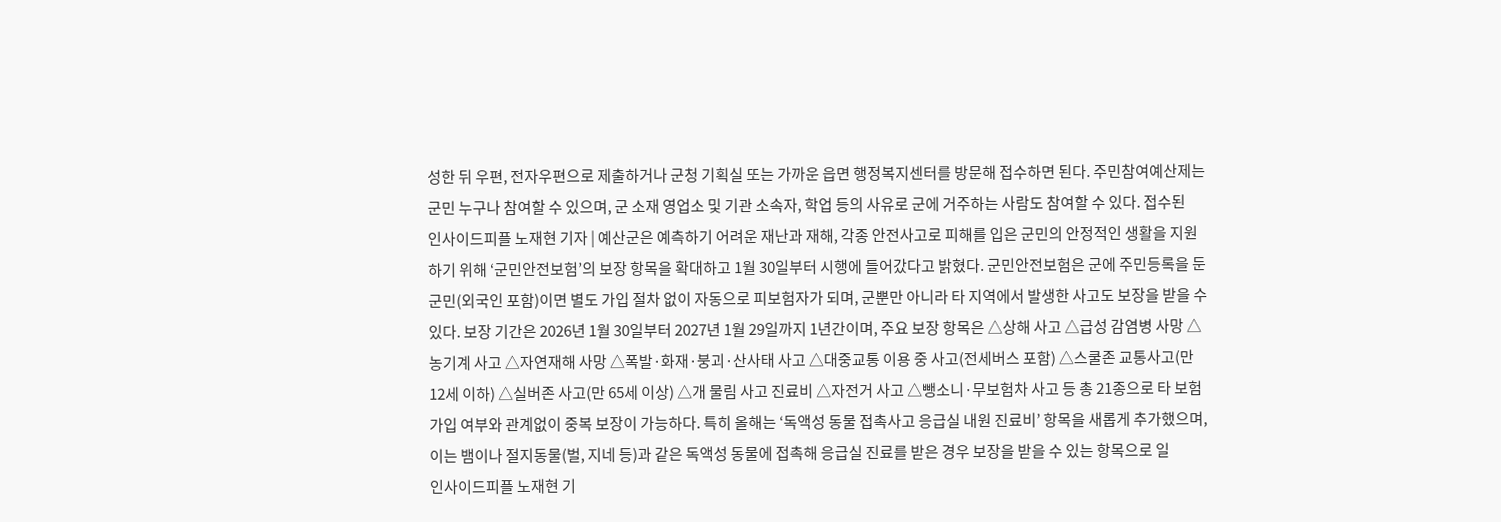성한 뒤 우편, 전자우편으로 제출하거나 군청 기획실 또는 가까운 읍면 행정복지센터를 방문해 접수하면 된다. 주민참여예산제는 군민 누구나 참여할 수 있으며, 군 소재 영업소 및 기관 소속자, 학업 등의 사유로 군에 거주하는 사람도 참여할 수 있다. 접수된
인사이드피플 노재현 기자 | 예산군은 예측하기 어려운 재난과 재해, 각종 안전사고로 피해를 입은 군민의 안정적인 생활을 지원하기 위해 ‘군민안전보험’의 보장 항목을 확대하고 1월 30일부터 시행에 들어갔다고 밝혔다. 군민안전보험은 군에 주민등록을 둔 군민(외국인 포함)이면 별도 가입 절차 없이 자동으로 피보험자가 되며, 군뿐만 아니라 타 지역에서 발생한 사고도 보장을 받을 수 있다. 보장 기간은 2026년 1월 30일부터 2027년 1월 29일까지 1년간이며, 주요 보장 항목은 △상해 사고 △급성 감염병 사망 △농기계 사고 △자연재해 사망 △폭발·화재·붕괴·산사태 사고 △대중교통 이용 중 사고(전세버스 포함) △스쿨존 교통사고(만 12세 이하) △실버존 사고(만 65세 이상) △개 물림 사고 진료비 △자전거 사고 △뺑소니·무보험차 사고 등 총 21종으로 타 보험 가입 여부와 관계없이 중복 보장이 가능하다. 특히 올해는 ‘독액성 동물 접촉사고 응급실 내원 진료비’ 항목을 새롭게 추가했으며, 이는 뱀이나 절지동물(벌, 지네 등)과 같은 독액성 동물에 접촉해 응급실 진료를 받은 경우 보장을 받을 수 있는 항목으로 일
인사이드피플 노재현 기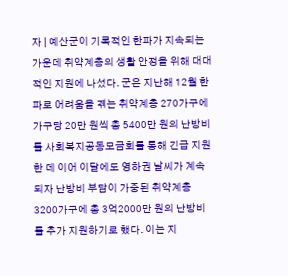자 | 예산군이 기록적인 한파가 지속되는 가운데 취약계층의 생활 안정을 위해 대대적인 지원에 나섰다. 군은 지난해 12월 한파로 어려움을 겪는 취약계층 270가구에 가구당 20만 원씩 총 5400만 원의 난방비를 사회복지공동모금회를 통해 긴급 지원한 데 이어 이달에도 영하권 날씨가 계속되자 난방비 부담이 가중된 취약계층 3200가구에 총 3억2000만 원의 난방비를 추가 지원하기로 했다. 이는 지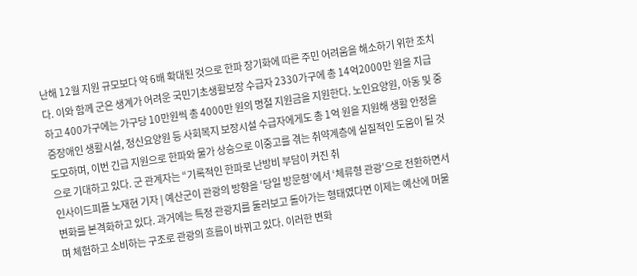난해 12월 지원 규모보다 약 6배 확대된 것으로 한파 장기화에 따른 주민 어려움을 해소하기 위한 조치다. 이와 함께 군은 생계가 어려운 국민기초생활보장 수급자 2330가구에 총 14억2000만 원을 지급하고 400가구에는 가구당 10만원씩 총 4000만 원의 명절 지원금을 지원한다. 노인요양원, 아동 및 중증장애인 생활시설, 정신요양원 등 사회복지 보장시설 수급자에게도 총 1억 원을 지원해 생활 안정을 도모하며, 이번 긴급 지원으로 한파와 물가 상승으로 이중고를 겪는 취약계층에 실질적인 도움이 될 것으로 기대하고 있다. 군 관계자는 “기록적인 한파로 난방비 부담이 커진 취
인사이드피플 노재현 기자 | 예산군이 관광의 방향을 ‘당일 방문형’에서 ‘체류형 관광’으로 전환하면서 변화를 본격화하고 있다. 과거에는 특정 관광지를 둘러보고 돌아가는 형태였다면 이제는 예산에 머물며 체험하고 소비하는 구조로 관광의 흐름이 바뀌고 있다. 이러한 변화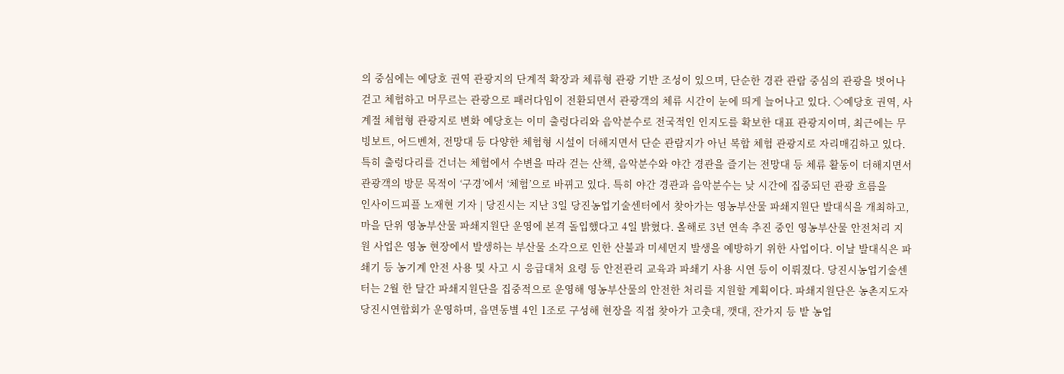의 중심에는 예당호 권역 관광지의 단계적 확장과 체류형 관광 기반 조성이 있으며, 단순한 경관 관람 중심의 관광을 벗어나 걷고 체험하고 머무르는 관광으로 패러다임이 전환되면서 관광객의 체류 시간이 눈에 띄게 늘어나고 있다. ◇예당호 권역, 사계절 체험형 관광지로 변화 예당호는 이미 출렁다리와 음악분수로 전국적인 인지도를 확보한 대표 관광지이며, 최근에는 무빙보트, 어드벤쳐, 전망대 등 다양한 체험형 시설이 더해지면서 단순 관람지가 아닌 복합 체험 관광지로 자리매김하고 있다. 특히 출렁다리를 건너는 체험에서 수변을 따라 걷는 산책, 음악분수와 야간 경관을 즐기는 전망대 등 체류 활동이 더해지면서 관광객의 방문 목적이 ‘구경’에서 ‘체험’으로 바뀌고 있다. 특히 야간 경관과 음악분수는 낮 시간에 집중되던 관광 흐름을
인사이드피플 노재현 기자 | 당진시는 지난 3일 당진농업기술센터에서 찾아가는 영농부산물 파쇄지원단 발대식을 개최하고, 마을 단위 영농부산물 파쇄지원단 운영에 본격 돌입했다고 4일 밝혔다. 올해로 3년 연속 추진 중인 영농부산물 안전처리 지원 사업은 영농 현장에서 발생하는 부산물 소각으로 인한 산불과 미세먼지 발생을 예방하기 위한 사업이다. 이날 발대식은 파쇄기 등 농기계 안전 사용 및 사고 시 응급대처 요령 등 안전관리 교육과 파쇄기 사용 시연 등이 이뤄졌다. 당진시농업기술센터는 2월 한 달간 파쇄지원단을 집중적으로 운영해 영농부산물의 안전한 처리를 지원할 계획이다. 파쇄지원단은 농촌지도자당진시연합회가 운영하며, 읍면동별 4인 1조로 구성해 현장을 직접 찾아가 고춧대, 깻대, 잔가지 등 밭 농업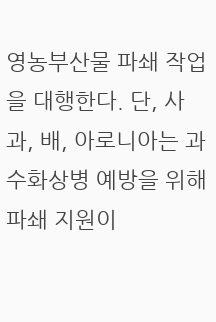영농부산물 파쇄 작업을 대행한다. 단, 사과, 배, 아로니아는 과수화상병 예방을 위해 파쇄 지원이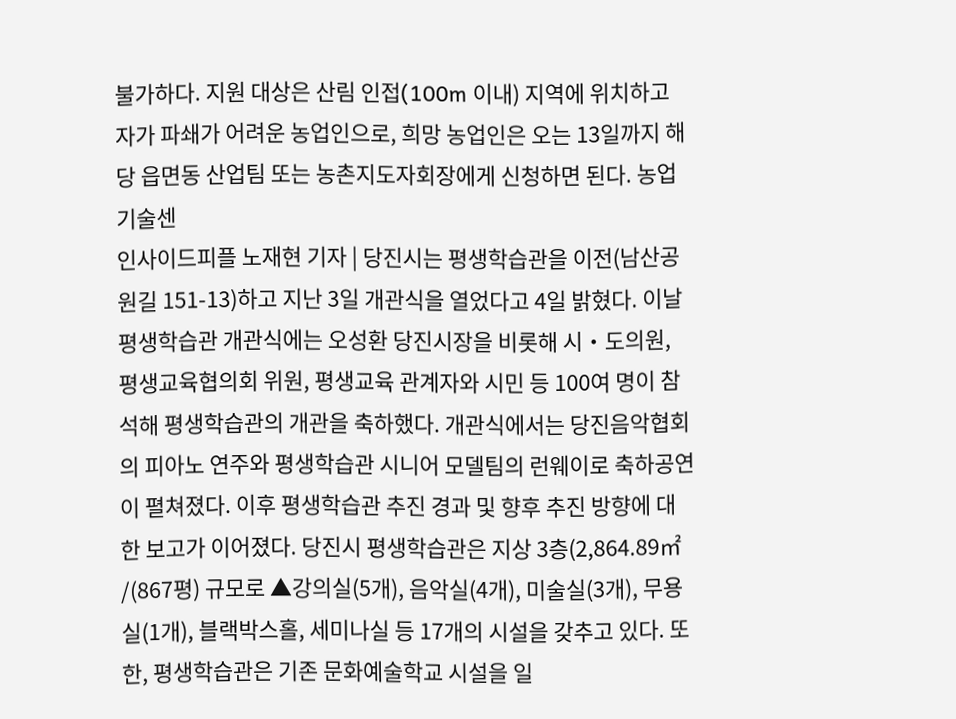불가하다. 지원 대상은 산림 인접(100m 이내) 지역에 위치하고 자가 파쇄가 어려운 농업인으로, 희망 농업인은 오는 13일까지 해당 읍면동 산업팀 또는 농촌지도자회장에게 신청하면 된다. 농업기술센
인사이드피플 노재현 기자 | 당진시는 평생학습관을 이전(남산공원길 151-13)하고 지난 3일 개관식을 열었다고 4일 밝혔다. 이날 평생학습관 개관식에는 오성환 당진시장을 비롯해 시‧도의원, 평생교육협의회 위원, 평생교육 관계자와 시민 등 100여 명이 참석해 평생학습관의 개관을 축하했다. 개관식에서는 당진음악협회의 피아노 연주와 평생학습관 시니어 모델팀의 런웨이로 축하공연이 펼쳐졌다. 이후 평생학습관 추진 경과 및 향후 추진 방향에 대한 보고가 이어졌다. 당진시 평생학습관은 지상 3층(2,864.89㎡ /(867평) 규모로 ▲강의실(5개), 음악실(4개), 미술실(3개), 무용실(1개), 블랙박스홀, 세미나실 등 17개의 시설을 갖추고 있다. 또한, 평생학습관은 기존 문화예술학교 시설을 일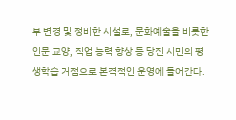부 변경 및 정비한 시설로, 문화예술을 비롯한 인문 교양, 직업 능력 향상 등 당진 시민의 평생학습 거점으로 본격적인 운영에 들어간다.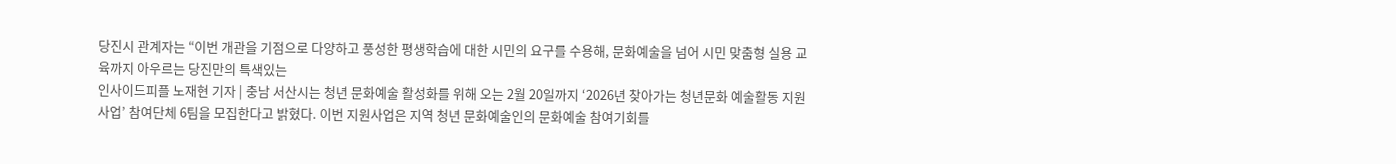당진시 관계자는 “이번 개관을 기점으로 다양하고 풍성한 평생학습에 대한 시민의 요구를 수용해, 문화예술을 넘어 시민 맞춤형 실용 교육까지 아우르는 당진만의 특색있는
인사이드피플 노재현 기자 | 충남 서산시는 청년 문화예술 활성화를 위해 오는 2월 20일까지 ‘2026년 찾아가는 청년문화 예술활동 지원사업’ 참여단체 6팀을 모집한다고 밝혔다. 이번 지원사업은 지역 청년 문화예술인의 문화예술 참여기회를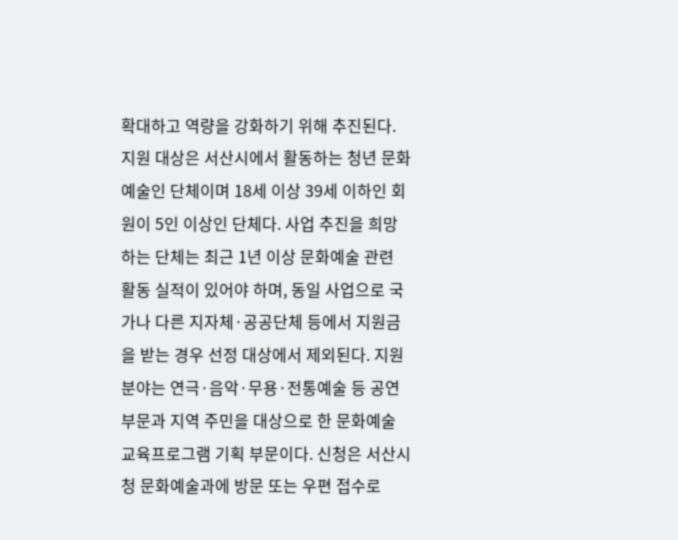확대하고 역량을 강화하기 위해 추진된다. 지원 대상은 서산시에서 활동하는 청년 문화예술인 단체이며 18세 이상 39세 이하인 회원이 5인 이상인 단체다. 사업 추진을 희망하는 단체는 최근 1년 이상 문화예술 관련 활동 실적이 있어야 하며, 동일 사업으로 국가나 다른 지자체·공공단체 등에서 지원금을 받는 경우 선정 대상에서 제외된다. 지원 분야는 연극·음악·무용·전통예술 등 공연 부문과 지역 주민을 대상으로 한 문화예술 교육프로그램 기획 부문이다. 신청은 서산시청 문화예술과에 방문 또는 우편 접수로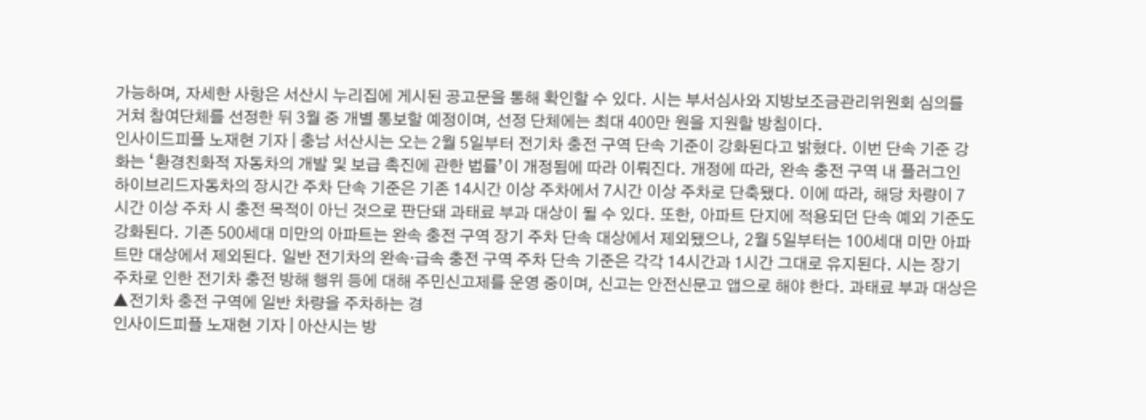가능하며, 자세한 사항은 서산시 누리집에 게시된 공고문을 통해 확인할 수 있다. 시는 부서심사와 지방보조금관리위원회 심의를 거쳐 참여단체를 선정한 뒤 3월 중 개별 통보할 예정이며, 선정 단체에는 최대 400만 원을 지원할 방침이다.
인사이드피플 노재현 기자 | 충남 서산시는 오는 2월 5일부터 전기차 충전 구역 단속 기준이 강화된다고 밝혔다. 이번 단속 기준 강화는 ‘환경친화적 자동차의 개발 및 보급 촉진에 관한 법률’이 개정됨에 따라 이뤄진다. 개정에 따라, 완속 충전 구역 내 플러그인 하이브리드자동차의 장시간 주차 단속 기준은 기존 14시간 이상 주차에서 7시간 이상 주차로 단축됐다. 이에 따라, 해당 차량이 7시간 이상 주차 시 충전 목적이 아닌 것으로 판단돼 과태료 부과 대상이 될 수 있다. 또한, 아파트 단지에 적용되던 단속 예외 기준도 강화된다. 기존 500세대 미만의 아파트는 완속 충전 구역 장기 주차 단속 대상에서 제외됐으나, 2월 5일부터는 100세대 미만 아파트만 대상에서 제외된다. 일반 전기차의 완속·급속 충전 구역 주차 단속 기준은 각각 14시간과 1시간 그대로 유지된다. 시는 장기 주차로 인한 전기차 충전 방해 행위 등에 대해 주민신고제를 운영 중이며, 신고는 안전신문고 앱으로 해야 한다. 과태료 부과 대상은 ▲전기차 충전 구역에 일반 차량을 주차하는 경
인사이드피플 노재현 기자 | 아산시는 방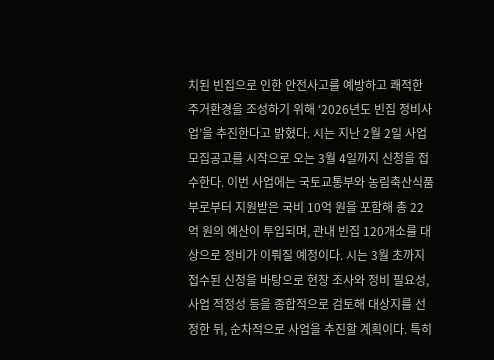치된 빈집으로 인한 안전사고를 예방하고 쾌적한 주거환경을 조성하기 위해 ‘2026년도 빈집 정비사업’을 추진한다고 밝혔다. 시는 지난 2월 2일 사업 모집공고를 시작으로 오는 3월 4일까지 신청을 접수한다. 이번 사업에는 국토교통부와 농림축산식품부로부터 지원받은 국비 10억 원을 포함해 총 22억 원의 예산이 투입되며, 관내 빈집 120개소를 대상으로 정비가 이뤄질 예정이다. 시는 3월 초까지 접수된 신청을 바탕으로 현장 조사와 정비 필요성, 사업 적정성 등을 종합적으로 검토해 대상지를 선정한 뒤, 순차적으로 사업을 추진할 계획이다. 특히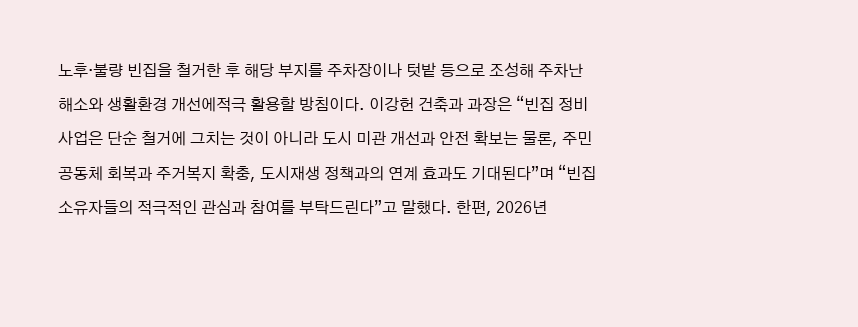노후·불량 빈집을 철거한 후 해당 부지를 주차장이나 텃밭 등으로 조성해 주차난 해소와 생활환경 개선에적극 활용할 방침이다. 이강헌 건축과 과장은 “빈집 정비사업은 단순 철거에 그치는 것이 아니라 도시 미관 개선과 안전 확보는 물론, 주민 공동체 회복과 주거복지 확충, 도시재생 정책과의 연계 효과도 기대된다”며 “빈집 소유자들의 적극적인 관심과 참여를 부탁드린다”고 말했다. 한편, 2026년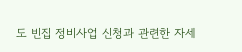도 빈집 정비사업 신청과 관련한 자세